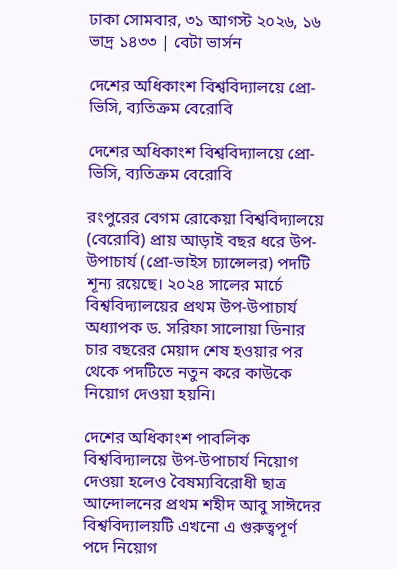ঢাকা সোমবার, ৩১ আগস্ট ২০২৬, ১৬ ভাদ্র ১৪৩৩ | বেটা ভার্সন

দেশের অধিকাংশ বিশ্ববিদ্যালয়ে প্রো-ভিসি, ব্যতিক্রম বেরোবি

দেশের অধিকাংশ বিশ্ববিদ্যালয়ে প্রো-ভিসি, ব্যতিক্রম বেরোবি

রংপুরের বেগম রোকেয়া বিশ্ববিদ্যালয়ে (বেরোবি) প্রায় আড়াই বছর ধরে উপ-উপাচার্য (প্রো-ভাইস চ্যান্সেলর) পদটি শূন্য রয়েছে। ২০২৪ সালের মার্চে বিশ্ববিদ্যালয়ের প্রথম উপ-উপাচার্য অধ্যাপক ড. সরিফা সালোয়া ডিনার চার বছরের মেয়াদ শেষ হওয়ার পর থেকে পদটিতে নতুন করে কাউকে নিয়োগ দেওয়া হয়নি।

দেশের অধিকাংশ পাবলিক বিশ্ববিদ্যালয়ে উপ-উপাচার্য নিয়োগ দেওয়া হলেও বৈষম্যবিরোধী ছাত্র আন্দোলনের প্রথম শহীদ আবু সাঈদের বিশ্ববিদ্যালয়টি এখনো এ গুরুত্বপূর্ণ পদে নিয়োগ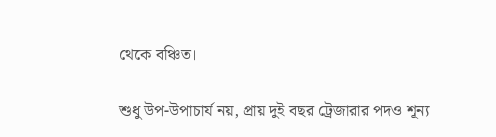থেকে বঞ্চিত।

শুধু উপ-উপাচার্য নয়, প্রায় দুই বছর ট্রেজারার পদও শূন্য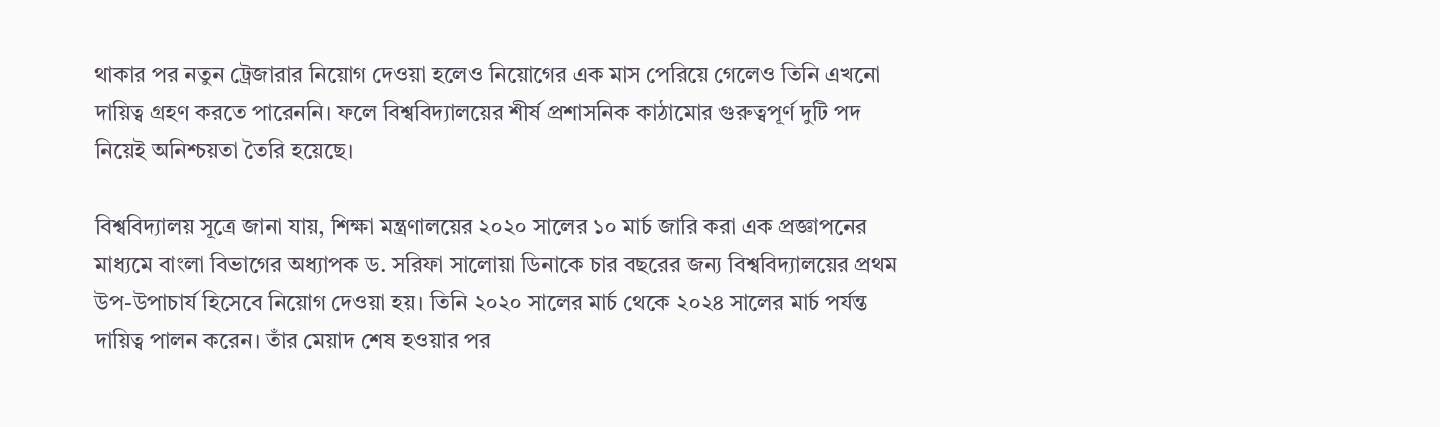থাকার পর নতুন ট্রেজারার নিয়োগ দেওয়া হলেও নিয়োগের এক মাস পেরিয়ে গেলেও তিনি এখনো দায়িত্ব গ্রহণ করতে পারেননি। ফলে বিশ্ববিদ্যালয়ের শীর্ষ প্রশাসনিক কাঠামোর গুরুত্বপূর্ণ দুটি পদ নিয়েই অনিশ্চয়তা তৈরি হয়েছে।

বিশ্ববিদ্যালয় সূত্রে জানা যায়, শিক্ষা মন্ত্রণালয়ের ২০২০ সালের ১০ মার্চ জারি করা এক প্রজ্ঞাপনের মাধ্যমে বাংলা বিভাগের অধ্যাপক ড. সরিফা সালোয়া ডিনাকে চার বছরের জন্য বিশ্ববিদ্যালয়ের প্রথম উপ-উপাচার্য হিসেবে নিয়োগ দেওয়া হয়। তিনি ২০২০ সালের মার্চ থেকে ২০২৪ সালের মার্চ পর্যন্ত দায়িত্ব পালন করেন। তাঁর মেয়াদ শেষ হওয়ার পর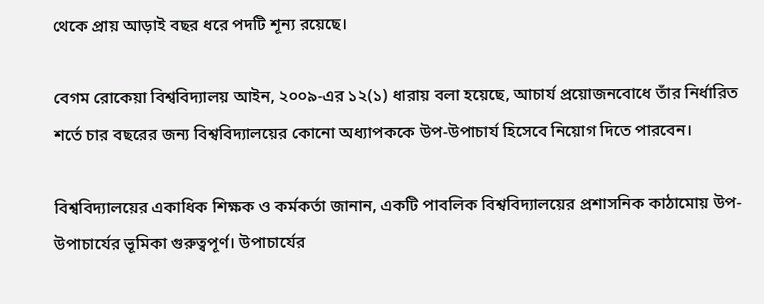থেকে প্রায় আড়াই বছর ধরে পদটি শূন্য রয়েছে।

বেগম রোকেয়া বিশ্ববিদ্যালয় আইন, ২০০৯-এর ১২(১) ধারায় বলা হয়েছে, আচার্য প্রয়োজনবোধে তাঁর নির্ধারিত শর্তে চার বছরের জন্য বিশ্ববিদ্যালয়ের কোনো অধ্যাপককে উপ-উপাচার্য হিসেবে নিয়োগ দিতে পারবেন।

বিশ্ববিদ্যালয়ের একাধিক শিক্ষক ও কর্মকর্তা জানান, একটি পাবলিক বিশ্ববিদ্যালয়ের প্রশাসনিক কাঠামোয় উপ-উপাচার্যের ভূমিকা গুরুত্বপূর্ণ। উপাচার্যের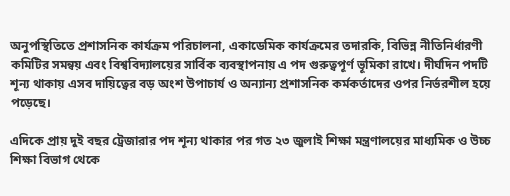অনুপস্থিতিতে প্রশাসনিক কার্যক্রম পরিচালনা, একাডেমিক কার্যক্রমের তদারকি, বিভিন্ন নীতিনির্ধারণী কমিটির সমন্বয় এবং বিশ্ববিদ্যালয়ের সার্বিক ব্যবস্থাপনায় এ পদ গুরুত্বপূর্ণ ভূমিকা রাখে। দীর্ঘদিন পদটি শূন্য থাকায় এসব দায়িত্বের বড় অংশ উপাচার্য ও অন্যান্য প্রশাসনিক কর্মকর্তাদের ওপর নির্ভরশীল হয়ে পড়েছে।

এদিকে প্রায় দুই বছর ট্রেজারার পদ শূন্য থাকার পর গত ২৩ জুলাই শিক্ষা মন্ত্রণালয়ের মাধ্যমিক ও উচ্চ শিক্ষা বিভাগ থেকে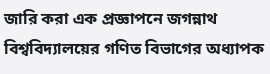জারি করা এক প্রজ্ঞাপনে জগন্নাথ বিশ্ববিদ্যালয়ের গণিত বিভাগের অধ্যাপক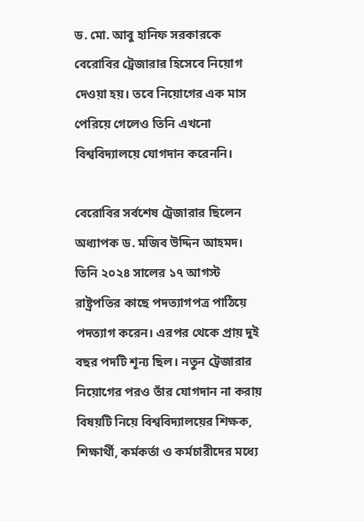ড. মো. আবু হানিফ সরকারকে বেরোবির ট্রেজারার হিসেবে নিয়োগ দেওয়া হয়। তবে নিয়োগের এক মাস পেরিয়ে গেলেও তিনি এখনো বিশ্ববিদ্যালয়ে যোগদান করেননি।

বেরোবির সর্বশেষ ট্রেজারার ছিলেন অধ্যাপক ড. মজিব উদ্দিন আহমদ। তিনি ২০২৪ সালের ১৭ আগস্ট রাষ্ট্রপতির কাছে পদত্যাগপত্র পাঠিয়ে পদত্যাগ করেন। এরপর থেকে প্রায় দুই বছর পদটি শূন্য ছিল। নতুন ট্রেজারার নিয়োগের পরও তাঁর যোগদান না করায় বিষয়টি নিয়ে বিশ্ববিদ্যালয়ের শিক্ষক, শিক্ষার্থী, কর্মকর্তা ও কর্মচারীদের মধ্যে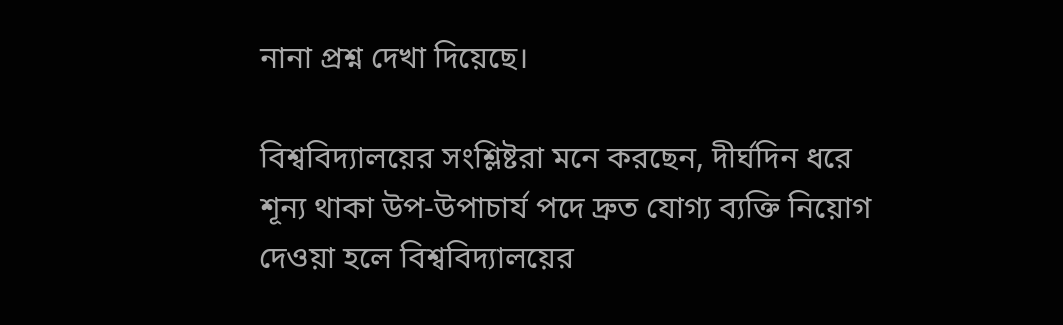নানা প্রশ্ন দেখা দিয়েছে।

বিশ্ববিদ্যালয়ের সংশ্লিষ্টরা মনে করছেন, দীর্ঘদিন ধরে শূন্য থাকা উপ-উপাচার্য পদে দ্রুত যোগ্য ব্যক্তি নিয়োগ দেওয়া হলে বিশ্ববিদ্যালয়ের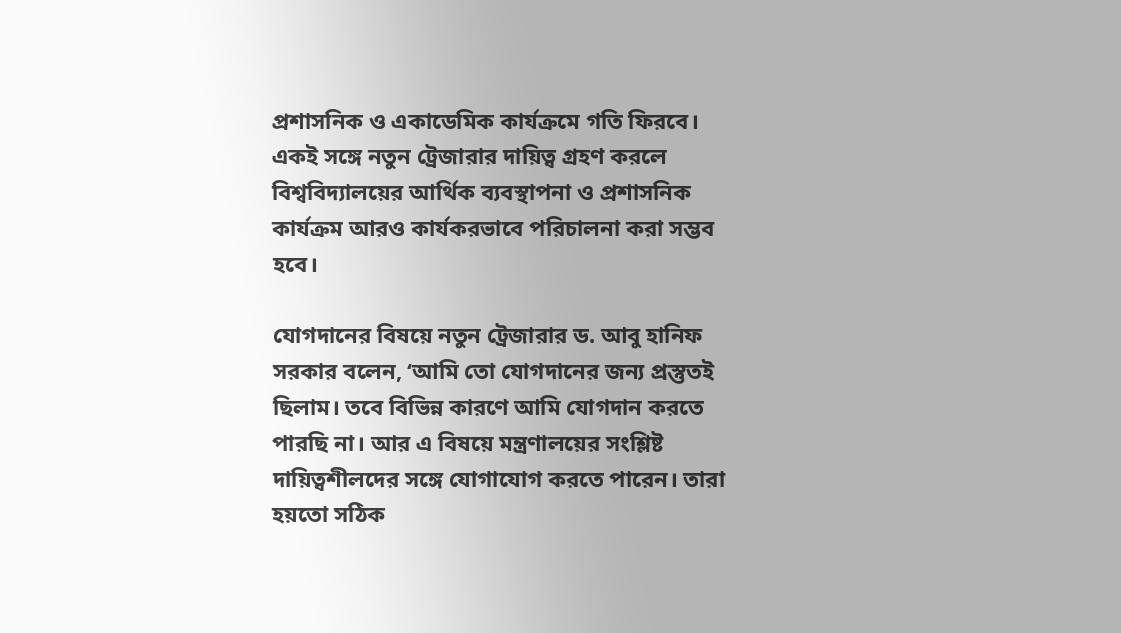প্রশাসনিক ও একাডেমিক কার্যক্রমে গতি ফিরবে। একই সঙ্গে নতুন ট্রেজারার দায়িত্ব গ্রহণ করলে বিশ্ববিদ্যালয়ের আর্থিক ব্যবস্থাপনা ও প্রশাসনিক কার্যক্রম আরও কার্যকরভাবে পরিচালনা করা সম্ভব হবে।

যোগদানের বিষয়ে নতুন ট্রেজারার ড. আবু হানিফ সরকার বলেন, ‘আমি তো যোগদানের জন্য প্রস্তুতই ছিলাম। তবে বিভিন্ন কারণে আমি যোগদান করতে পারছি না। আর এ বিষয়ে মন্ত্রণালয়ের সংশ্লিষ্ট দায়িত্বশীলদের সঙ্গে যোগাযোগ করতে পারেন। তারা হয়তো সঠিক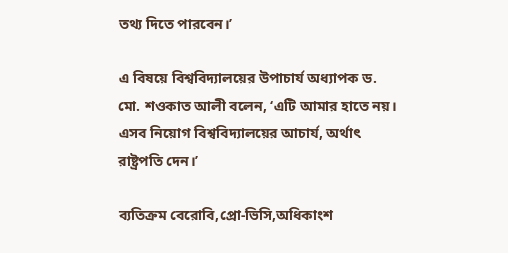তথ্য দিতে পারবেন।’

এ বিষয়ে বিশ্ববিদ্যালয়ের উপাচার্য অধ্যাপক ড. মো. শওকাত আলী বলেন, ‘এটি আমার হাতে নয়। এসব নিয়োগ বিশ্ববিদ্যালয়ের আচার্য, অর্থাৎ রাষ্ট্রপতি দেন।’

ব্যতিক্রম বেরোবি,প্রো-ভিসি,অধিকাংশ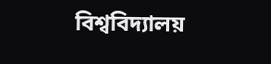বিশ্ববিদ্যালয়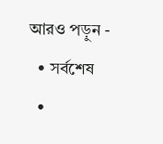আরও পড়ুন -
  • সর্বশেষ
  •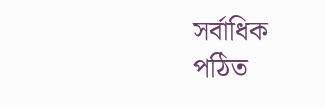সর্বাধিক পঠিত